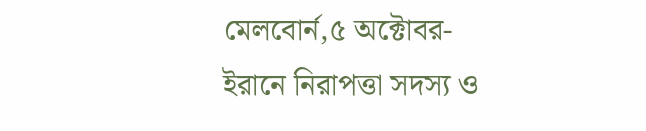মেলবোর্ন,৫ অক্টোবর- ইরানে নিরাপত্তা সদস্য ও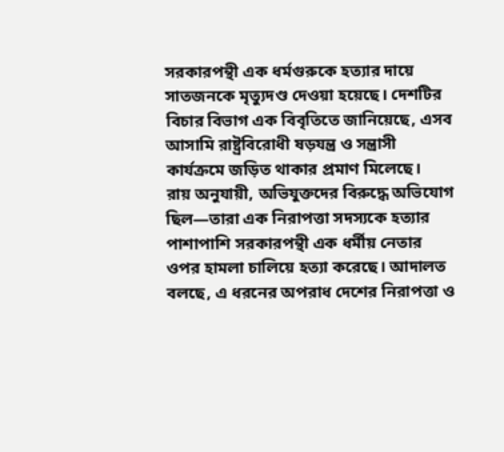সরকারপন্থী এক ধর্মগুরুকে হত্যার দায়ে সাতজনকে মৃত্যুদণ্ড দেওয়া হয়েছে। দেশটির বিচার বিভাগ এক বিবৃতিতে জানিয়েছে, এসব আসামি রাষ্ট্রবিরোধী ষড়যন্ত্র ও সন্ত্রাসী কার্যক্রমে জড়িত থাকার প্রমাণ মিলেছে।
রায় অনুযায়ী, অভিযুক্তদের বিরুদ্ধে অভিযোগ ছিল—তারা এক নিরাপত্তা সদস্যকে হত্যার পাশাপাশি সরকারপন্থী এক ধর্মীয় নেতার ওপর হামলা চালিয়ে হত্যা করেছে। আদালত বলছে, এ ধরনের অপরাধ দেশের নিরাপত্তা ও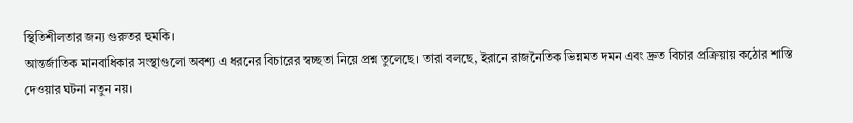স্থিতিশীলতার জন্য গুরুতর হুমকি।
আন্তর্জাতিক মানবাধিকার সংস্থাগুলো অবশ্য এ ধরনের বিচারের স্বচ্ছতা নিয়ে প্রশ্ন তুলেছে। তারা বলছে, ইরানে রাজনৈতিক ভিন্নমত দমন এবং দ্রুত বিচার প্রক্রিয়ায় কঠোর শাস্তি দেওয়ার ঘটনা নতুন নয়।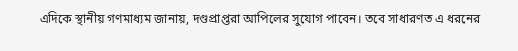এদিকে স্থানীয় গণমাধ্যম জানায়, দণ্ডপ্রাপ্তরা আপিলের সুযোগ পাবেন। তবে সাধারণত এ ধরনের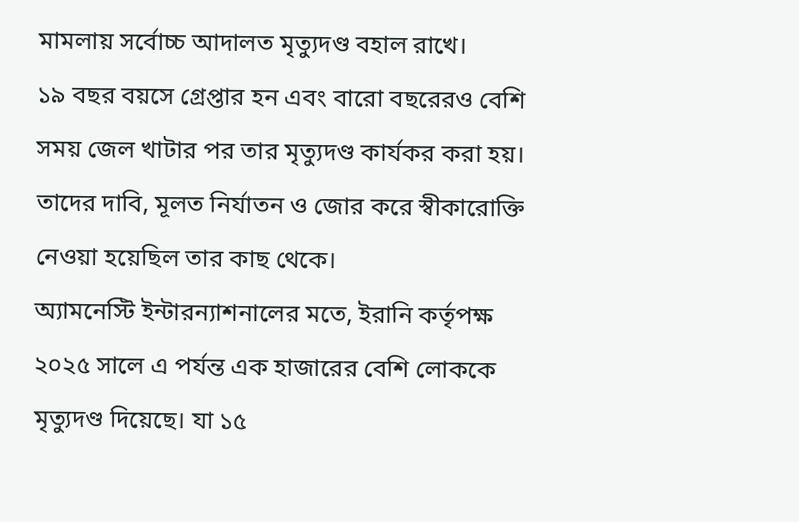মামলায় সর্বোচ্চ আদালত মৃত্যুদণ্ড বহাল রাখে।
১৯ বছর বয়সে গ্রেপ্তার হন এবং বারো বছরেরও বেশি সময় জেল খাটার পর তার মৃত্যুদণ্ড কার্যকর করা হয়। তাদের দাবি, মূলত নির্যাতন ও জোর করে স্বীকারোক্তি নেওয়া হয়েছিল তার কাছ থেকে।
অ্যামনেস্টি ইন্টারন্যাশনালের মতে, ইরানি কর্তৃপক্ষ ২০২৫ সালে এ পর্যন্ত এক হাজারের বেশি লোককে মৃত্যুদণ্ড দিয়েছে। যা ১৫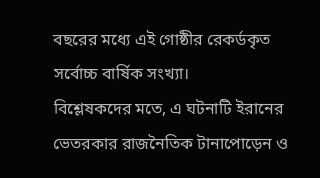বছরের মধ্যে এই গোষ্ঠীর রেকর্ডকৃত সর্বোচ্চ বার্ষিক সংখ্যা।
বিশ্লেষকদের মতে, এ ঘটনাটি ইরানের ভেতরকার রাজনৈতিক টানাপোড়েন ও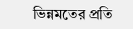ভিন্নমতের প্রতি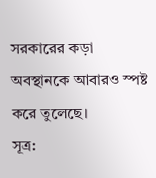সরকারের কড়া অবস্থানকে আবারও স্পষ্ট করে তুলেছে।
সূত্র: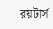রয়টার্স